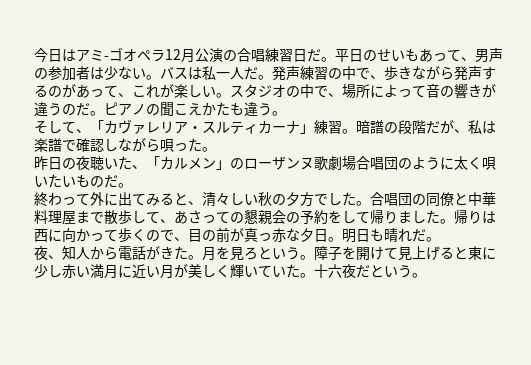今日はアミ-ゴオペラ12月公演の合唱練習日だ。平日のせいもあって、男声の参加者は少ない。バスは私一人だ。発声練習の中で、歩きながら発声するのがあって、これが楽しい。スタジオの中で、場所によって音の響きが違うのだ。ピアノの聞こえかたも違う。
そして、「カヴァレリア・スルティカーナ」練習。暗譜の段階だが、私は楽譜で確認しながら唄った。
昨日の夜聴いた、「カルメン」のローザンヌ歌劇場合唱団のように太く唄いたいものだ。
終わって外に出てみると、清々しい秋の夕方でした。合唱団の同僚と中華料理屋まで散歩して、あさっての懇親会の予約をして帰りました。帰りは西に向かって歩くので、目の前が真っ赤な夕日。明日も晴れだ。
夜、知人から電話がきた。月を見ろという。障子を開けて見上げると東に少し赤い満月に近い月が美しく輝いていた。十六夜だという。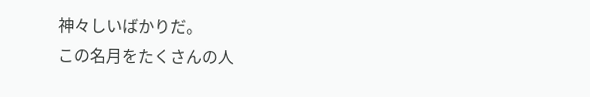神々しいばかりだ。
この名月をたくさんの人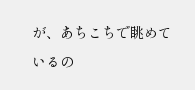が、あちこちで眺めているの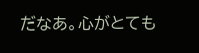だなあ。心がとても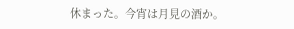休まった。今宵は月見の酒か。